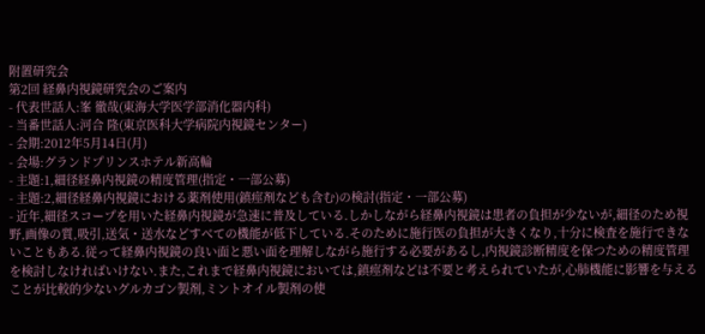附置研究会
第2回 経鼻内視鏡研究会のご案内
- 代表世話人:峯 徹哉(東海大学医学部消化器内科)
- 当番世話人:河合 隆(東京医科大学病院内視鏡センター)
- 会期:2012年5月14日(月)
- 会場:グランドプリンスホテル新高輪
- 主題:1,細径経鼻内視鏡の精度管理(指定・一部公募)
- 主題:2,細径経鼻内視鏡における薬剤使用(鎮痙剤なども含む)の検討(指定・一部公募)
- 近年,細径スコープを用いた経鼻内視鏡が急速に普及している.しかしながら経鼻内視鏡は患者の負担が少ないが,細径のため視野,画像の質,吸引,送気・送水などすべての機能が低下している.そのために施行医の負担が大きくなり,十分に検査を施行できないこともある.従って経鼻内視鏡の良い面と悪い面を理解しながら施行する必要があるし,内視鏡診断精度を保つための精度管理を検討しなければいけない.また,これまで経鼻内視鏡においては,鎮痙剤などは不要と考えられていたが,心肺機能に影響を与えることが比較的少ないグルカゴン製剤,ミントオイル製剤の使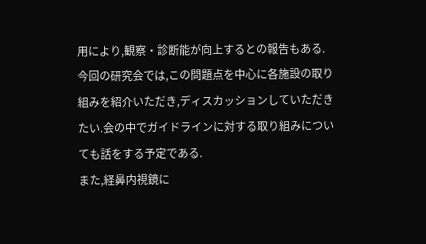用により,観察・診断能が向上するとの報告もある.今回の研究会では,この問題点を中心に各施設の取り組みを紹介いただき,ディスカッションしていただきたい.会の中でガイドラインに対する取り組みについても話をする予定である.
また,経鼻内視鏡に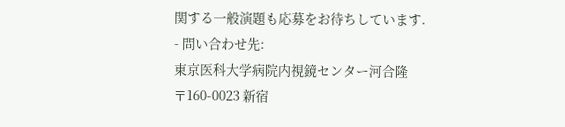関する一般演題も応募をお待ちしています.
- 問い合わせ先:
東京医科大学病院内視鏡センター河合隆
〒160-0023 新宿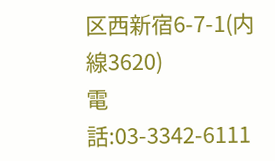区西新宿6-7-1(内線3620)
電話:03-3342-6111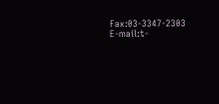Fax:03-3347-2303
E-mail:t-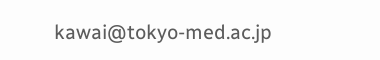kawai@tokyo-med.ac.jp